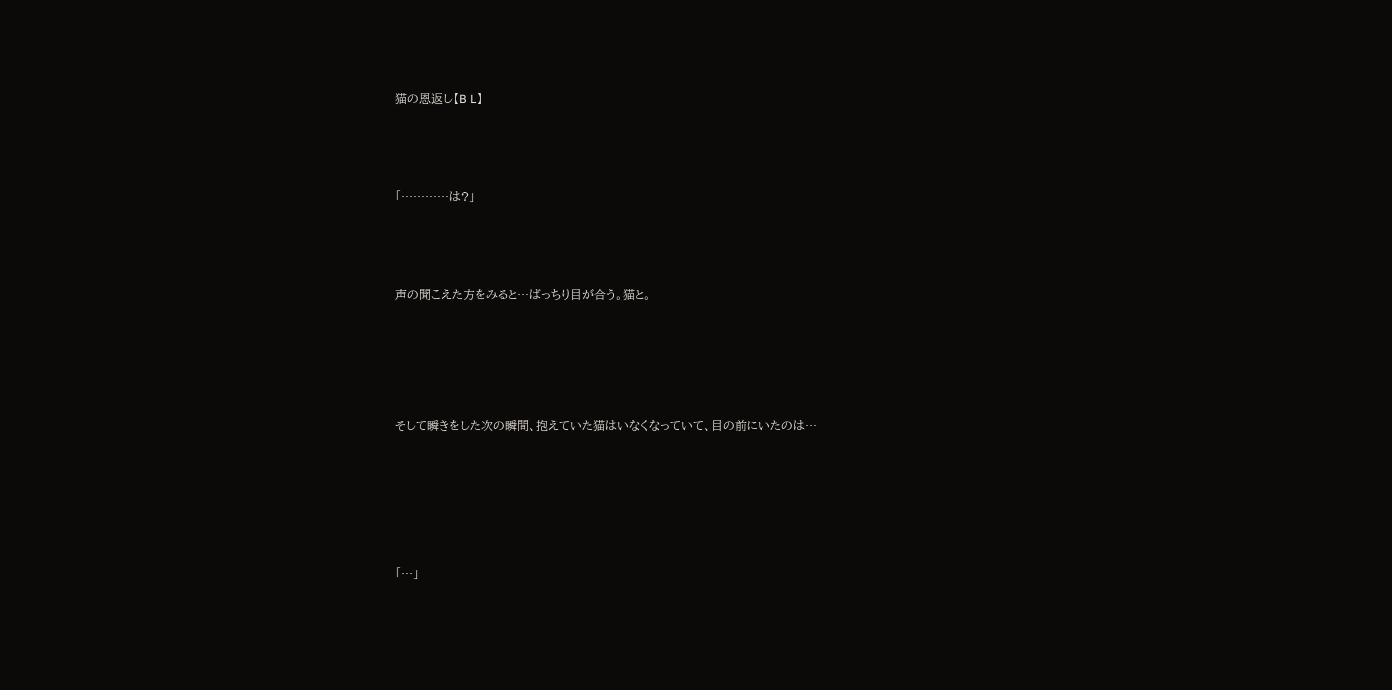猫の恩返し【B L】





「…………は?」





声の聞こえた方をみると…ばっちり目が合う。猫と。







そして瞬きをした次の瞬間、抱えていた猫はいなくなっていて、目の前にいたのは…








「…」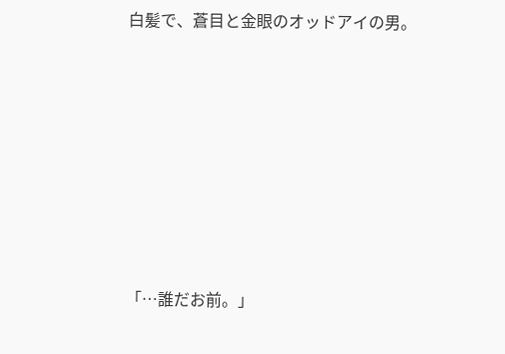白髪で、蒼目と金眼のオッドアイの男。










「…誰だお前。」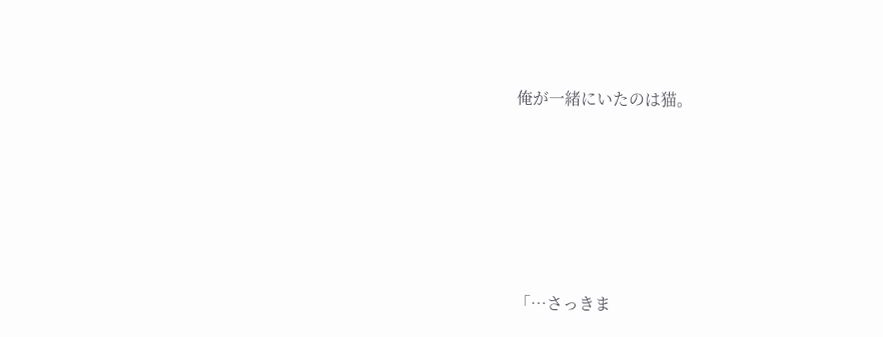俺が一緒にいたのは猫。








「…さっきま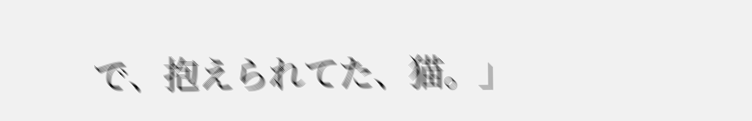で、抱えられてた、猫。」